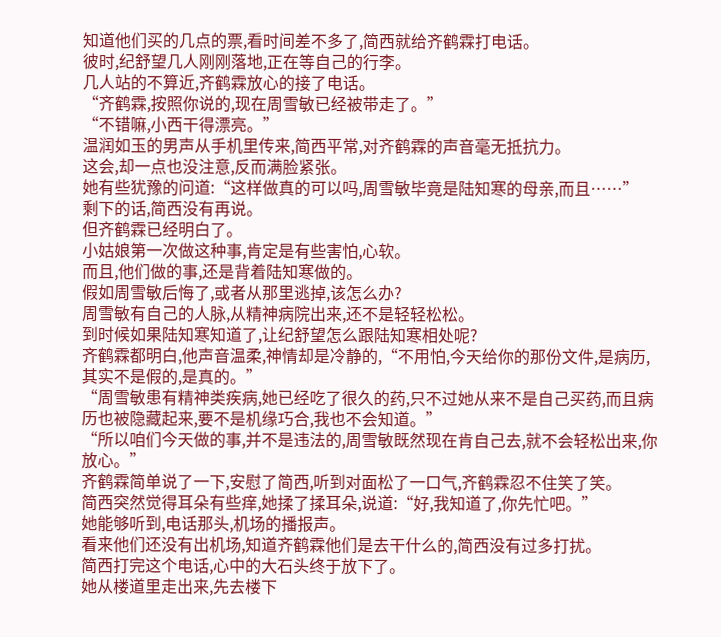知道他们买的几点的票,看时间差不多了,简西就给齐鹤霖打电话。
彼时,纪舒望几人刚刚落地,正在等自己的行李。
几人站的不算近,齐鹤霖放心的接了电话。
“齐鹤霖,按照你说的,现在周雪敏已经被带走了。”
“不错嘛,小西干得漂亮。”
温润如玉的男声从手机里传来,简西平常,对齐鹤霖的声音毫无抵抗力。
这会,却一点也没注意,反而满脸紧张。
她有些犹豫的问道:“这样做真的可以吗,周雪敏毕竟是陆知寒的母亲,而且……”
剩下的话,简西没有再说。
但齐鹤霖已经明白了。
小姑娘第一次做这种事,肯定是有些害怕,心软。
而且,他们做的事,还是背着陆知寒做的。
假如周雪敏后悔了,或者从那里逃掉,该怎么办?
周雪敏有自己的人脉,从精神病院出来,还不是轻轻松松。
到时候如果陆知寒知道了,让纪舒望怎么跟陆知寒相处呢?
齐鹤霖都明白,他声音温柔,神情却是冷静的,“不用怕,今天给你的那份文件,是病历,其实不是假的,是真的。”
“周雪敏患有精神类疾病,她已经吃了很久的药,只不过她从来不是自己买药,而且病历也被隐藏起来,要不是机缘巧合,我也不会知道。”
“所以咱们今天做的事,并不是违法的,周雪敏既然现在肯自己去,就不会轻松出来,你放心。”
齐鹤霖简单说了一下,安慰了简西,听到对面松了一口气,齐鹤霖忍不住笑了笑。
简西突然觉得耳朵有些痒,她揉了揉耳朵,说道:“好,我知道了,你先忙吧。”
她能够听到,电话那头,机场的播报声。
看来他们还没有出机场,知道齐鹤霖他们是去干什么的,简西没有过多打扰。
简西打完这个电话,心中的大石头终于放下了。
她从楼道里走出来,先去楼下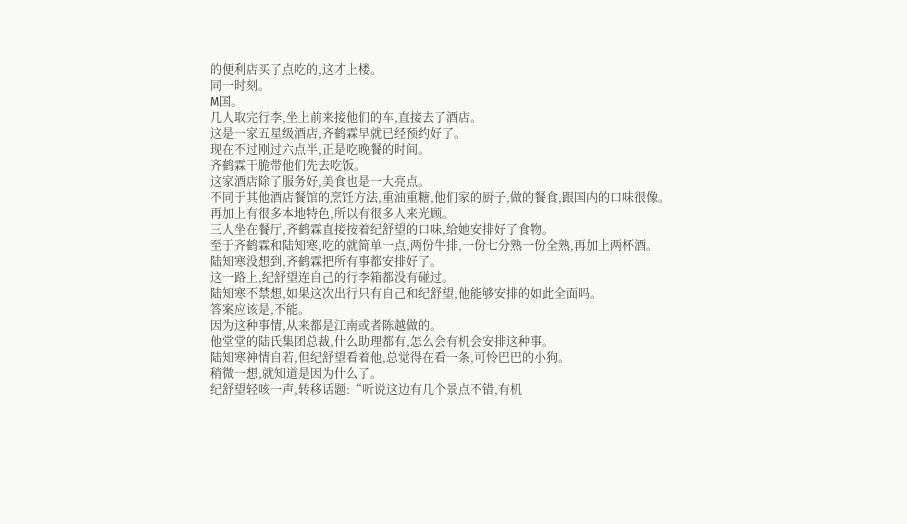的便利店买了点吃的,这才上楼。
同一时刻。
M国。
几人取完行李,坐上前来接他们的车,直接去了酒店。
这是一家五星级酒店,齐鹤霖早就已经预约好了。
现在不过刚过六点半,正是吃晚餐的时间。
齐鹤霖干脆带他们先去吃饭。
这家酒店除了服务好,美食也是一大亮点。
不同于其他酒店餐馆的烹饪方法,重油重糖,他们家的厨子,做的餐食,跟国内的口味很像。
再加上有很多本地特色,所以有很多人来光顾。
三人坐在餐厅,齐鹤霖直接按着纪舒望的口味,给她安排好了食物。
至于齐鹤霖和陆知寒,吃的就简单一点,两份牛排,一份七分熟一份全熟,再加上两杯酒。
陆知寒没想到,齐鹤霖把所有事都安排好了。
这一路上,纪舒望连自己的行李箱都没有碰过。
陆知寒不禁想,如果这次出行只有自己和纪舒望,他能够安排的如此全面吗。
答案应该是,不能。
因为这种事情,从来都是江南或者陈越做的。
他堂堂的陆氏集团总裁,什么助理都有,怎么会有机会安排这种事。
陆知寒神情自若,但纪舒望看着他,总觉得在看一条,可怜巴巴的小狗。
稍微一想,就知道是因为什么了。
纪舒望轻咳一声,转移话题:“听说这边有几个景点不错,有机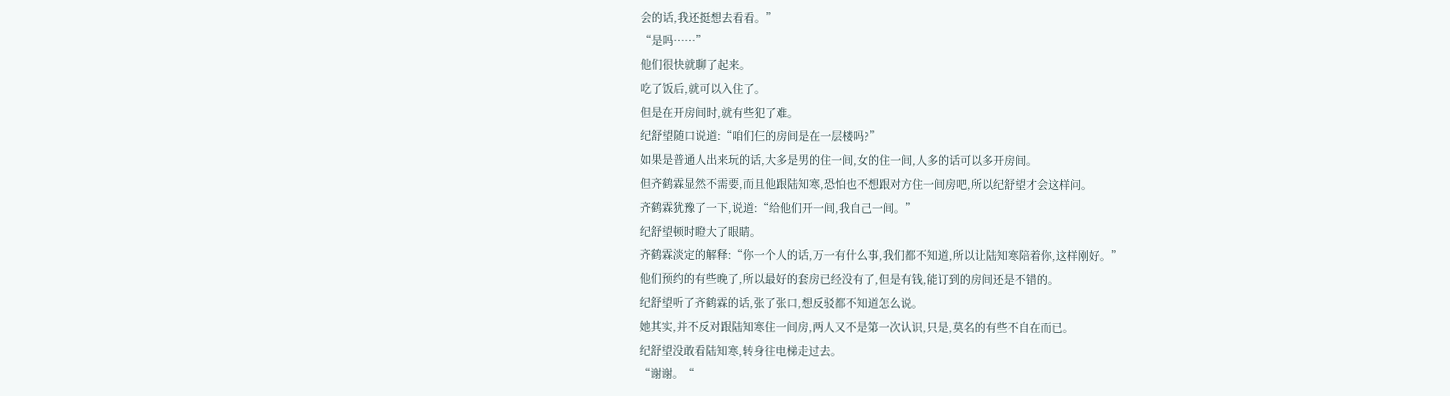会的话,我还挺想去看看。”
“是吗……”
他们很快就聊了起来。
吃了饭后,就可以入住了。
但是在开房间时,就有些犯了难。
纪舒望随口说道:“咱们仨的房间是在一层楼吗?”
如果是普通人出来玩的话,大多是男的住一间,女的住一间,人多的话可以多开房间。
但齐鹤霖显然不需要,而且他跟陆知寒,恐怕也不想跟对方住一间房吧,所以纪舒望才会这样问。
齐鹤霖犹豫了一下,说道:“给他们开一间,我自己一间。”
纪舒望顿时瞪大了眼睛。
齐鹤霖淡定的解释:“你一个人的话,万一有什么事,我们都不知道,所以让陆知寒陪着你,这样刚好。”
他们预约的有些晚了,所以最好的套房已经没有了,但是有钱,能订到的房间还是不错的。
纪舒望听了齐鹤霖的话,张了张口,想反驳都不知道怎么说。
她其实,并不反对跟陆知寒住一间房,两人又不是第一次认识,只是,莫名的有些不自在而已。
纪舒望没敢看陆知寒,转身往电梯走过去。
“谢谢。“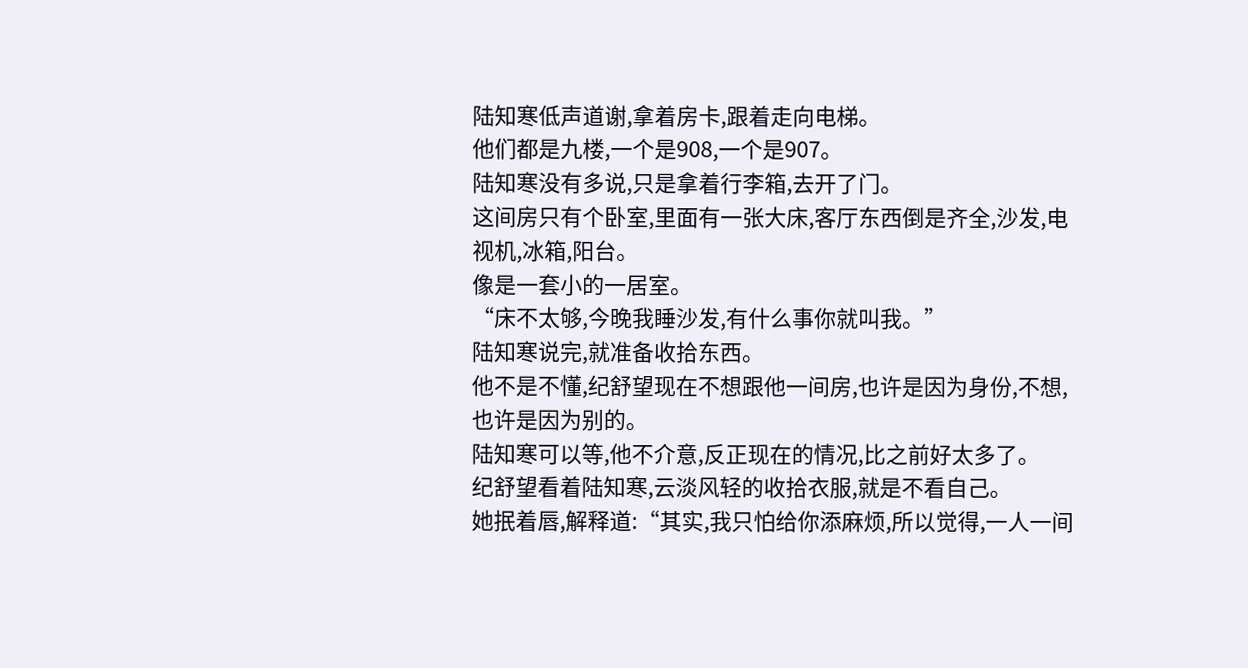陆知寒低声道谢,拿着房卡,跟着走向电梯。
他们都是九楼,一个是908,一个是907。
陆知寒没有多说,只是拿着行李箱,去开了门。
这间房只有个卧室,里面有一张大床,客厅东西倒是齐全,沙发,电视机,冰箱,阳台。
像是一套小的一居室。
“床不太够,今晚我睡沙发,有什么事你就叫我。”
陆知寒说完,就准备收拾东西。
他不是不懂,纪舒望现在不想跟他一间房,也许是因为身份,不想,也许是因为别的。
陆知寒可以等,他不介意,反正现在的情况,比之前好太多了。
纪舒望看着陆知寒,云淡风轻的收拾衣服,就是不看自己。
她抿着唇,解释道:“其实,我只怕给你添麻烦,所以觉得,一人一间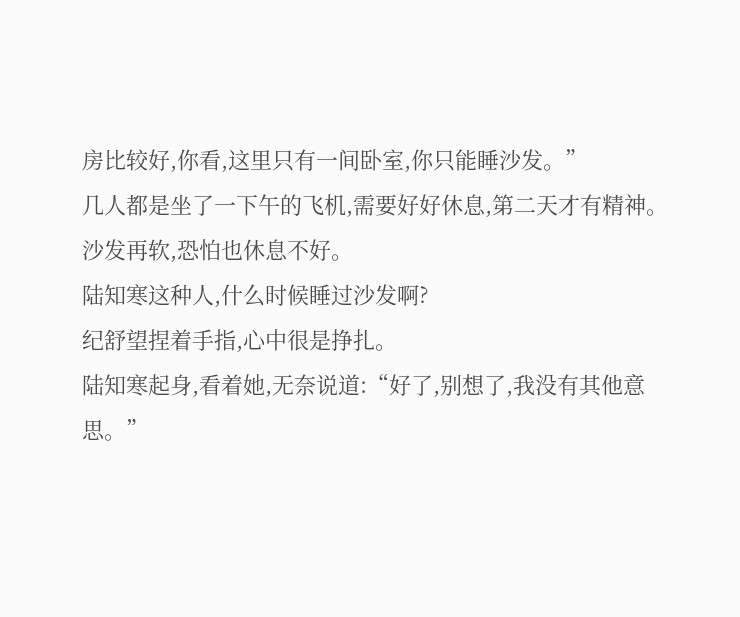房比较好,你看,这里只有一间卧室,你只能睡沙发。”
几人都是坐了一下午的飞机,需要好好休息,第二天才有精神。
沙发再软,恐怕也休息不好。
陆知寒这种人,什么时候睡过沙发啊?
纪舒望捏着手指,心中很是挣扎。
陆知寒起身,看着她,无奈说道:“好了,别想了,我没有其他意思。”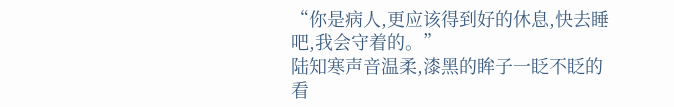“你是病人,更应该得到好的休息,快去睡吧,我会守着的。”
陆知寒声音温柔,漆黑的眸子一眨不眨的看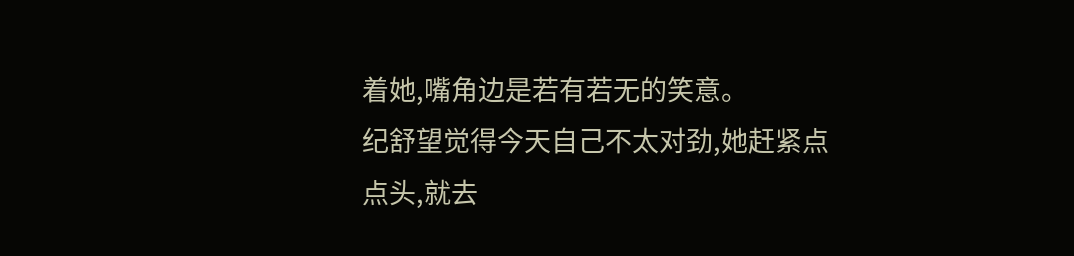着她,嘴角边是若有若无的笑意。
纪舒望觉得今天自己不太对劲,她赶紧点点头,就去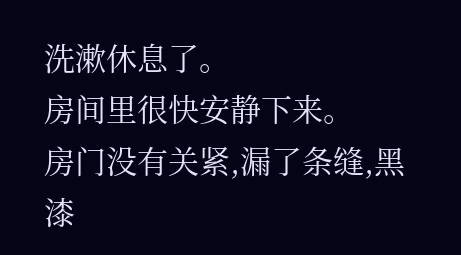洗漱休息了。
房间里很快安静下来。
房门没有关紧,漏了条缝,黑漆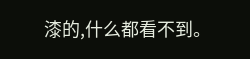漆的,什么都看不到。